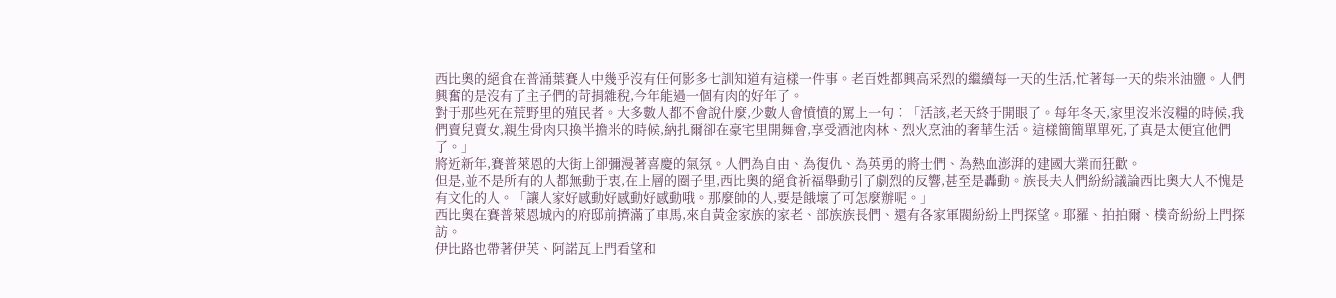西比奧的絕食在普涌葉賽人中幾乎沒有任何影多七訓知道有這樣一件事。老百姓都興高采烈的繼續每一天的生活,忙著每一天的柴米油鹽。人們興奮的是沒有了主子們的苛捐雜稅,今年能過一個有肉的好年了。
對于那些死在荒野里的殖民者。大多數人都不會說什麼,少數人會憤憤的罵上一句︰「活該,老天終于開眼了。每年冬天,家里沒米沒糧的時候,我們賣兒賣女,親生骨肉只換半擔米的時候,納扎爾卻在豪宅里開舞會,享受酒池肉林、烈火烹油的奢華生活。這樣簡簡單單死,了真是太便宜他們了。」
將近新年,賽普萊恩的大街上卻彌漫著喜慶的氣氛。人們為自由、為復仇、為英勇的將士們、為熱血澎湃的建國大業而狂歡。
但是,並不是所有的人都無動于衷,在上層的圈子里,西比奧的絕食祈福舉動引了劇烈的反響,甚至是轟動。族長夫人們紛紛議論西比奧大人不愧是有文化的人。「讓人家好感動好感動好感動哦。那麼帥的人,要是餓壞了可怎麼辦呢。」
西比奧在賽普萊恩城內的府邸前擠滿了車馬,來自黃金家族的家老、部族族長們、還有各家軍閥紛紛上門探望。耶羅、拍拍爾、樸奇紛紛上門探訪。
伊比路也帶著伊芙、阿諾瓦上門看望和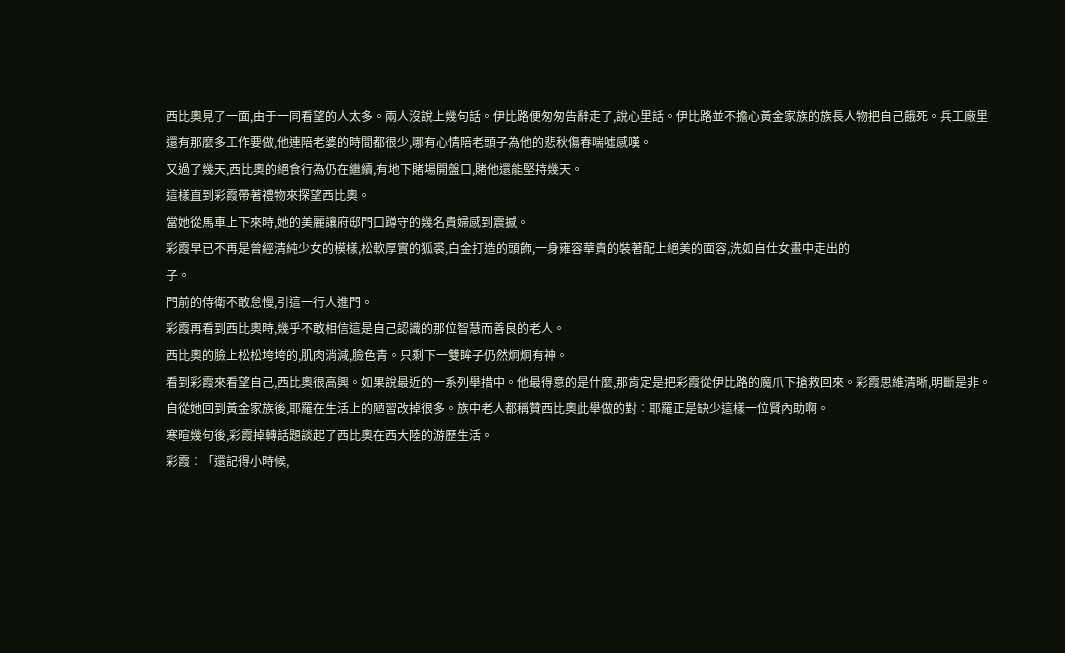西比奧見了一面,由于一同看望的人太多。兩人沒說上幾句話。伊比路便匆匆告辭走了,說心里話。伊比路並不擔心黃金家族的族長人物把自己餓死。兵工廠里還有那麼多工作要做,他連陪老婆的時間都很少,哪有心情陪老頭子為他的悲秋傷春喘噓感嘆。
又過了幾天,西比奧的絕食行為仍在繼續,有地下賭場開盤口,賭他還能堅持幾天。
這樣直到彩霞帶著禮物來探望西比奧。
當她從馬車上下來時,她的美麗讓府邸門口蹲守的幾名貴婦感到震撼。
彩霞早已不再是曾經清純少女的模樣,松軟厚實的狐裘,白金打造的頭飾,一身雍容華貴的裝著配上絕美的面容,洗如自仕女畫中走出的
子。
門前的侍衛不敢怠慢,引這一行人進門。
彩霞再看到西比奧時,幾乎不敢相信這是自己認識的那位智慧而善良的老人。
西比奧的臉上松松垮垮的,肌肉消減,臉色青。只剩下一雙眸子仍然炯炯有神。
看到彩霞來看望自己,西比奧很高興。如果說最近的一系列舉措中。他最得意的是什麼,那肯定是把彩霞從伊比路的魔爪下搶救回來。彩霞思維清晰,明斷是非。自從她回到黃金家族後,耶羅在生活上的陋習改掉很多。族中老人都稱贊西比奧此舉做的對︰耶羅正是缺少這樣一位賢內助啊。
寒暄幾句後,彩霞掉轉話題談起了西比奧在西大陸的游歷生活。
彩霞︰「還記得小時候,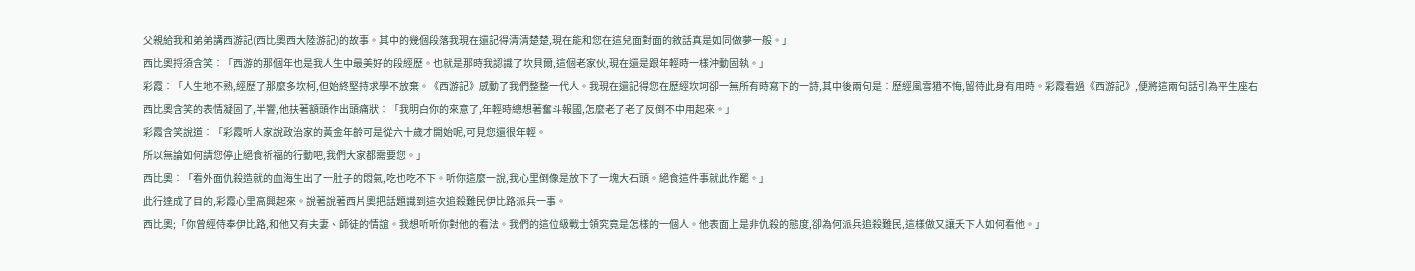父親給我和弟弟講西游記(西比奧西大陸游記)的故事。其中的幾個段落我現在還記得清清楚楚,現在能和您在這兒面對面的敘話真是如同做夢一般。」
西比奧捋須含笑︰「西游的那個年也是我人生中最美好的段經歷。也就是那時我認識了坎貝爾,這個老家伙,現在還是跟年輕時一樣沖動固執。」
彩霞︰「人生地不熟,經歷了那麼多坎柯,但始終堅持求學不放棄。《西游記》感動了我們整整一代人。我現在還記得您在歷經坎坷卻一無所有時寫下的一詩,其中後兩句是︰歷經風雪猶不悔,留待此身有用時。彩霞看過《西游記》,便將這兩句話引為平生座右
西比奧含笑的表情凝固了,半響,他扶著額頭作出頭痛狀︰「我明白你的來意了,年輕時總想著奮斗報國,怎麼老了老了反倒不中用起來。」
彩霞含笑說道︰「彩霞听人家說政治家的黃金年齡可是從六十歲才開始呢,可見您還很年輕。
所以無論如何請您停止絕食祈福的行動吧,我們大家都需要您。」
西比奧︰「看外面仇殺造就的血海生出了一肚子的悶氣,吃也吃不下。听你這麼一說,我心里倒像是放下了一塊大石頭。絕食這件事就此作罷。」
此行達成了目的,彩霞心里高興起來。說著說著西片奧把話題識到這次追殺難民伊比路派兵一事。
西比奧;「你曾經侍奉伊比路,和他又有夫妻、師徒的情誼。我想听听你對他的看法。我們的這位級戰士領究竟是怎樣的一個人。他表面上是非仇殺的態度,卻為何派兵追殺難民,這樣做又讓夭下人如何看他。」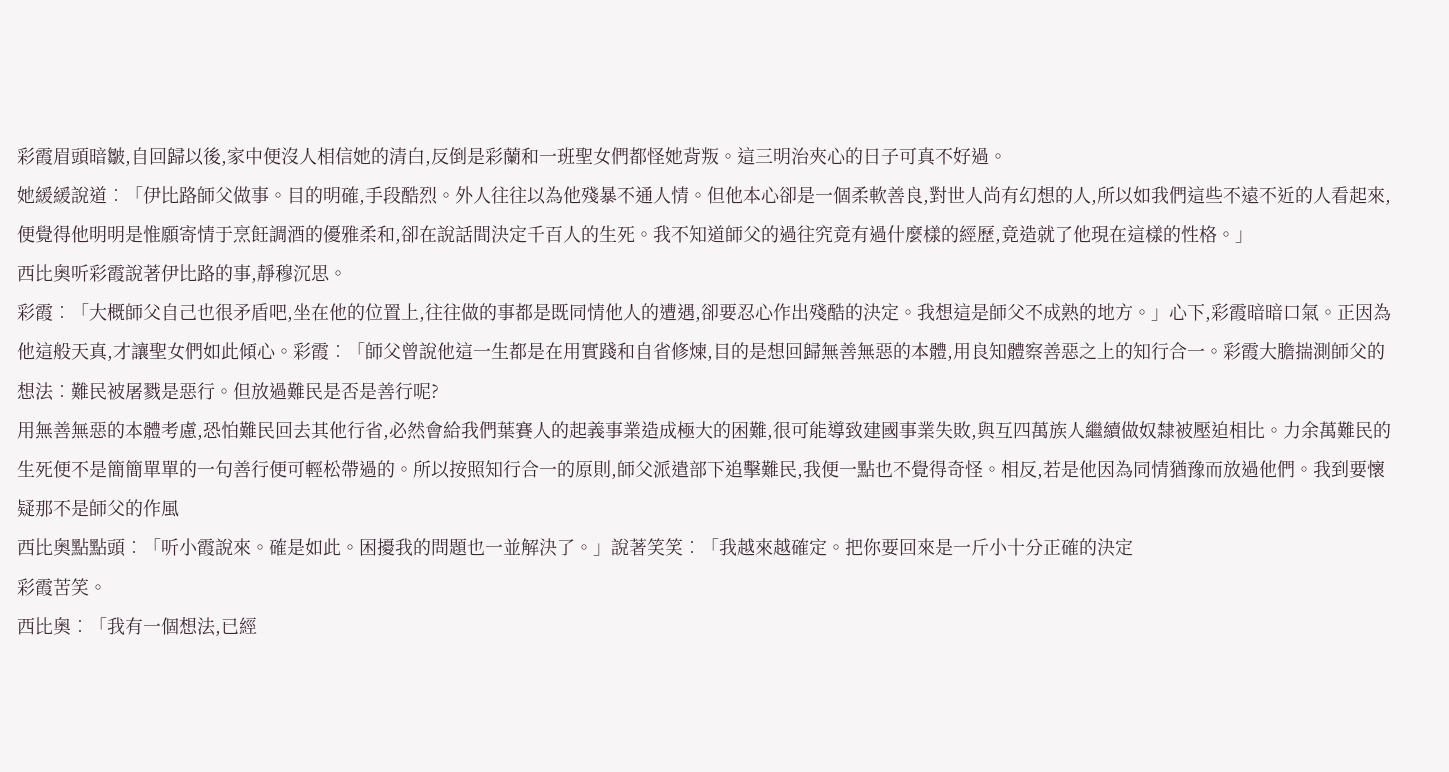彩霞眉頭暗皺,自回歸以後,家中便沒人相信她的清白,反倒是彩蘭和一班聖女們都怪她背叛。這三明治夾心的日子可真不好過。
她緩緩說道︰「伊比路師父做事。目的明確,手段酷烈。外人往往以為他殘暴不通人情。但他本心卻是一個柔軟善良,對世人尚有幻想的人,所以如我們這些不遠不近的人看起來,便覺得他明明是惟願寄情于烹飪調酒的優雅柔和,卻在說話間決定千百人的生死。我不知道師父的過往究竟有過什麼樣的經歷,竟造就了他現在這樣的性格。」
西比奧听彩霞說著伊比路的事,靜穆沉思。
彩霞︰「大概師父自己也很矛盾吧,坐在他的位置上,往往做的事都是既同情他人的遭遇,卻要忍心作出殘酷的決定。我想這是師父不成熟的地方。」心下,彩霞暗暗口氣。正因為他這般天真,才讓聖女們如此傾心。彩霞︰「師父曾說他這一生都是在用實踐和自省修煉,目的是想回歸無善無惡的本體,用良知體察善惡之上的知行合一。彩霞大膽揣測師父的想法︰難民被屠戮是惡行。但放過難民是否是善行呢?
用無善無惡的本體考慮,恐怕難民回去其他行省,必然會給我們葉賽人的起義事業造成極大的困難,很可能導致建國事業失敗,與互四萬族人繼續做奴隸被壓迫相比。力余萬難民的生死便不是簡簡單單的一句善行便可輕松帶過的。所以按照知行合一的原則,師父派遣部下追擊難民,我便一點也不覺得奇怪。相反,若是他因為同情猶豫而放過他們。我到要懷疑那不是師父的作風
西比奧點點頭︰「听小霞說來。確是如此。困擾我的問題也一並解決了。」說著笑笑︰「我越來越確定。把你要回來是一斤小十分正確的決定
彩霞苦笑。
西比奧︰「我有一個想法,已經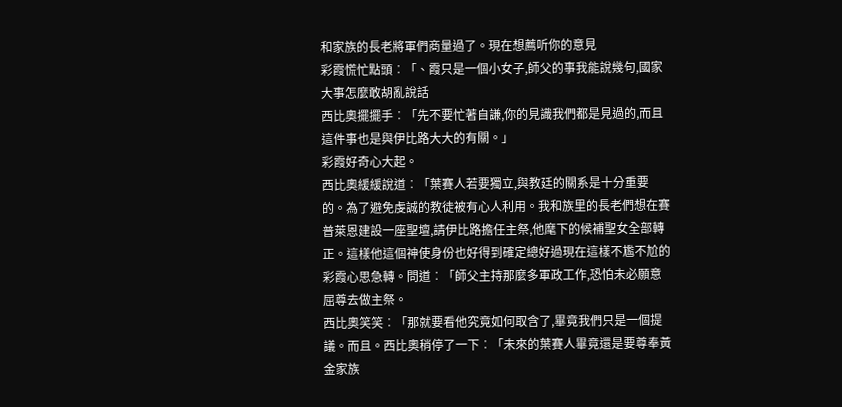和家族的長老將軍們商量過了。現在想薦听你的意見
彩霞慌忙點頭︰「、霞只是一個小女子,師父的事我能說幾句,國家大事怎麼敢胡亂說話
西比奧擺擺手︰「先不要忙著自謙,你的見識我們都是見過的,而且這件事也是與伊比路大大的有關。」
彩霞好奇心大起。
西比奧緩緩說道︰「葉賽人若要獨立,與教廷的關系是十分重要的。為了避免虔誠的教徒被有心人利用。我和族里的長老們想在賽普萊恩建設一座聖壇,請伊比路擔任主祭,他麾下的候補聖女全部轉正。這樣他這個神使身份也好得到確定總好過現在這樣不尷不尬的
彩霞心思急轉。問道︰「師父主持那麼多軍政工作,恐怕未必願意屈尊去做主祭。
西比奧笑笑︰「那就要看他究竟如何取含了,畢竟我們只是一個提議。而且。西比奧稍停了一下︰「未來的葉賽人畢竟還是要尊奉黃金家族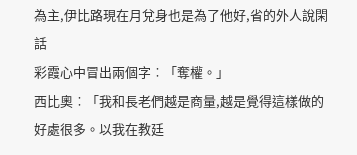為主,伊比路現在月兌身也是為了他好,省的外人說閑話
彩霞心中冒出兩個字︰「奪權。」
西比奧︰「我和長老們越是商量,越是覺得這樣做的好處很多。以我在教廷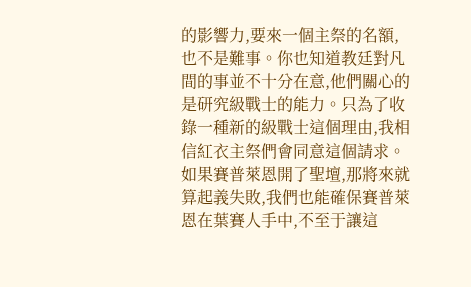的影響力,要來一個主祭的名額,也不是難事。你也知道教廷對凡間的事並不十分在意,他們關心的是研究級戰士的能力。只為了收錄一種新的級戰士這個理由,我相信紅衣主祭們會同意這個請求。如果賽普萊恩開了聖壇,那將來就算起義失敗,我們也能確保賽普萊恩在葉賽人手中,不至于讓這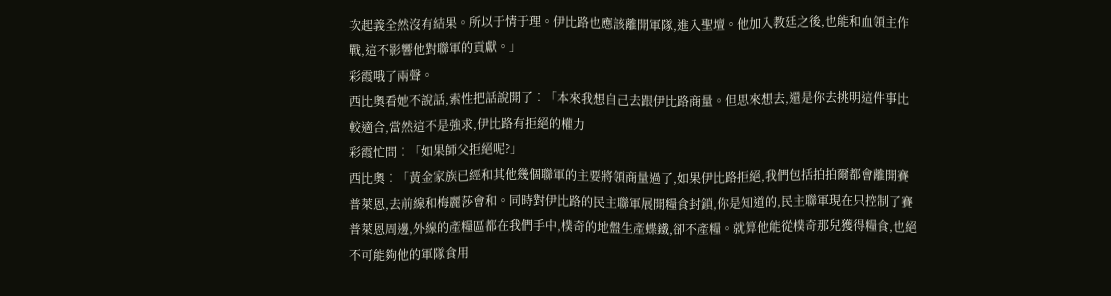次起義全然沒有結果。所以于情于理。伊比路也應該離開軍隊,進入聖壇。他加入教廷之後,也能和血領主作戰,這不影響他對聯軍的貢獻。」
彩霞哦了兩聲。
西比奧看她不說話,索性把話說開了︰「本來我想自己去跟伊比路商量。但思來想去,還是你去挑明這件事比較適合,當然這不是強求,伊比路有拒絕的權力
彩霞忙問︰「如果師父拒絕呢?」
西比奧︰「黃金家族已經和其他幾個聯軍的主要將領商量過了,如果伊比路拒絕,我們包括拍拍爾都會離開賽普萊恩,去前線和梅麗莎會和。同時對伊比路的民主聯軍展開糧食封鎖,你是知道的,民主聯軍現在只控制了賽普萊恩周邊,外線的產糧區都在我們手中,樸奇的地盤生產蝶鐵,卻不產糧。就算他能從樸奇那兒獲得糧食,也絕不可能夠他的軍隊食用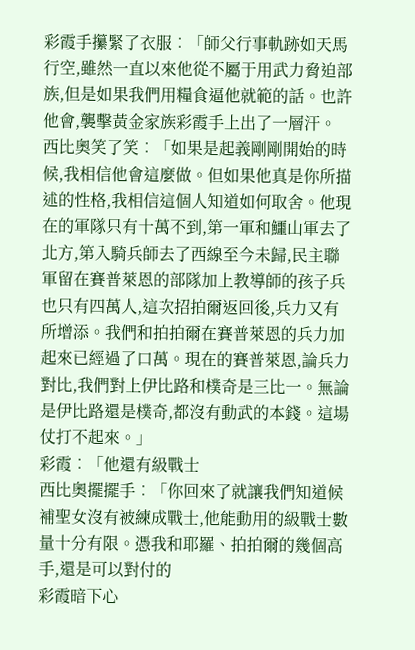彩霞手攥緊了衣服︰「師父行事軌跡如天馬行空,雖然一直以來他從不屬于用武力脅迫部族,但是如果我們用糧食逼他就範的話。也許他會,襲擊黃金家族彩霞手上出了一層汗。
西比奧笑了笑︰「如果是起義剛剛開始的時候,我相信他會這麼做。但如果他真是你所描述的性格,我相信這個人知道如何取舍。他現在的軍隊只有十萬不到,第一軍和鱷山軍去了北方,第入騎兵師去了西線至今未歸,民主聯軍留在賽普萊恩的部隊加上教導師的孩子兵也只有四萬人,這次招拍爾返回後,兵力又有所增添。我們和拍拍爾在賽普萊恩的兵力加起來已經過了口萬。現在的賽普萊恩,論兵力對比,我們對上伊比路和樸奇是三比一。無論是伊比路還是樸奇,都沒有動武的本錢。這場仗打不起來。」
彩霞︰「他還有級戰士
西比奧擺擺手︰「你回來了就讓我們知道候補聖女沒有被練成戰士,他能動用的級戰士數量十分有限。憑我和耶羅、拍拍爾的幾個高手,還是可以對付的
彩霞暗下心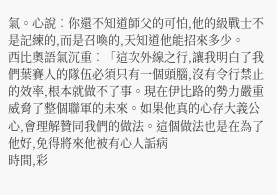氣。心說︰你還不知道師父的可怕,他的級戰士不是記練的,而是召喚的,天知道他能招來多少。
西比奧語氣沉重︰「這次外線之行,讓我明白了我們葉賽人的隊伍必須只有一個頭腦,沒有令行禁止的效率,根本就做不了事。現在伊比路的勢力嚴重威脅了整個聯軍的未來。如果他真的心存大義公心,會理解贊同我們的做法。這個做法也是在為了他好,免得將來他被有心人詬病
時間,彩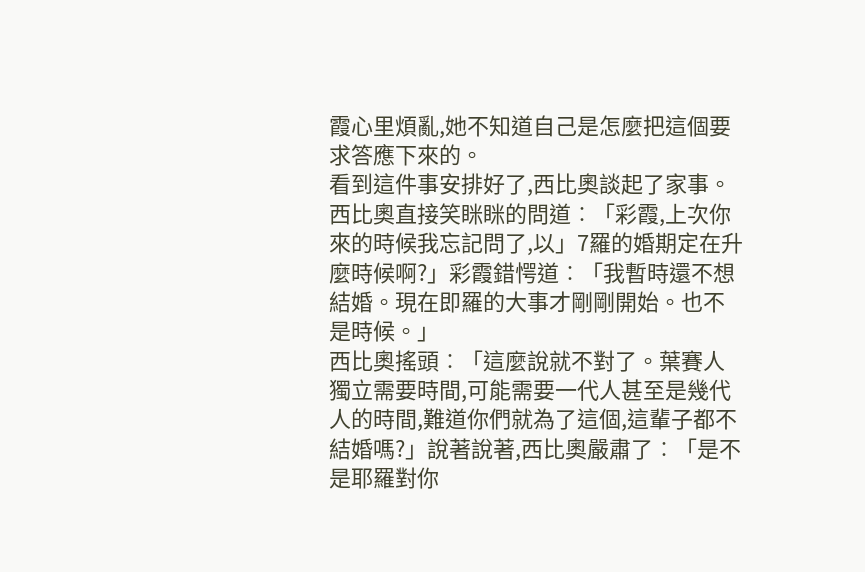霞心里煩亂,她不知道自己是怎麼把這個要求答應下來的。
看到這件事安排好了,西比奧談起了家事。
西比奧直接笑眯眯的問道︰「彩霞,上次你來的時候我忘記問了,以」7羅的婚期定在升麼時候啊?」彩霞錯愕道︰「我暫時還不想結婚。現在即羅的大事才剛剛開始。也不是時候。」
西比奧搖頭︰「這麼說就不對了。葉賽人獨立需要時間,可能需要一代人甚至是幾代人的時間,難道你們就為了這個,這輩子都不結婚嗎?」說著說著,西比奧嚴肅了︰「是不是耶羅對你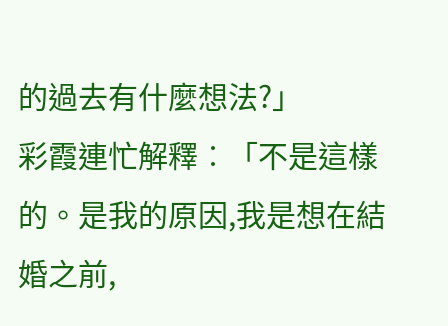的過去有什麼想法?」
彩霞連忙解釋︰「不是這樣的。是我的原因,我是想在結婚之前,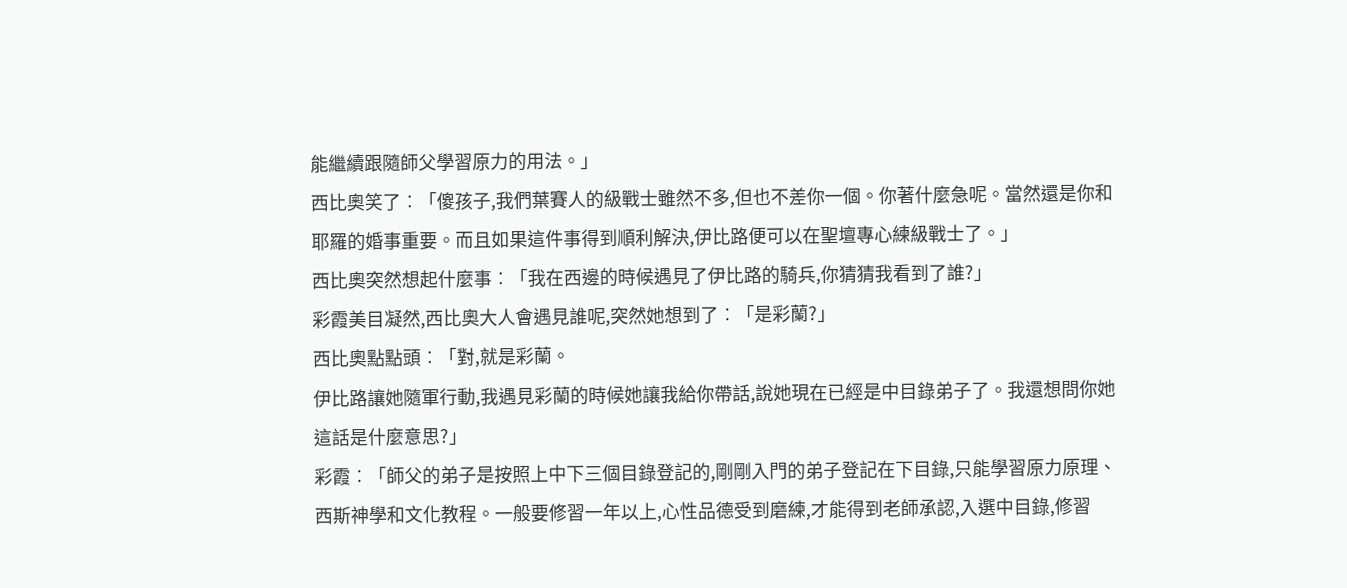能繼續跟隨師父學習原力的用法。」
西比奧笑了︰「傻孩子,我們葉賽人的級戰士雖然不多,但也不差你一個。你著什麼急呢。當然還是你和耶羅的婚事重要。而且如果這件事得到順利解決,伊比路便可以在聖壇專心練級戰士了。」
西比奧突然想起什麼事︰「我在西邊的時候遇見了伊比路的騎兵,你猜猜我看到了誰?」
彩霞美目凝然,西比奧大人會遇見誰呢,突然她想到了︰「是彩蘭?」
西比奧點點頭︰「對,就是彩蘭。
伊比路讓她隨軍行動,我遇見彩蘭的時候她讓我給你帶話,說她現在已經是中目錄弟子了。我還想問你她這話是什麼意思?」
彩霞︰「師父的弟子是按照上中下三個目錄登記的,剛剛入門的弟子登記在下目錄,只能學習原力原理、西斯神學和文化教程。一般要修習一年以上,心性品德受到磨練,才能得到老師承認,入選中目錄,修習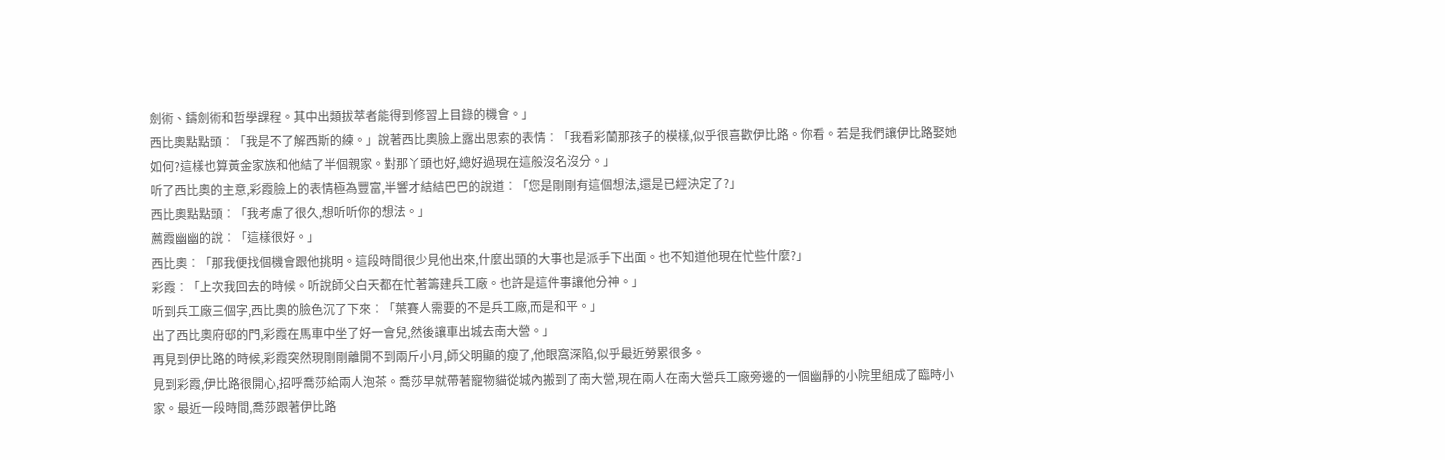劍術、鑄劍術和哲學課程。其中出類拔萃者能得到修習上目錄的機會。」
西比奧點點頭︰「我是不了解西斯的練。」說著西比奧臉上露出思索的表情︰「我看彩蘭那孩子的模樣,似乎很喜歡伊比路。你看。若是我們讓伊比路娶她如何?這樣也算黃金家族和他結了半個親家。對那丫頭也好,總好過現在這般沒名沒分。」
听了西比奧的主意,彩霞臉上的表情極為豐富,半響才結結巴巴的說道︰「您是剛剛有這個想法,還是已經決定了?」
西比奧點點頭︰「我考慮了很久,想听听你的想法。」
薦霞幽幽的說︰「這樣很好。」
西比奧︰「那我便找個機會跟他挑明。這段時間很少見他出來,什麼出頭的大事也是派手下出面。也不知道他現在忙些什麼?」
彩霞︰「上次我回去的時候。听說師父白天都在忙著籌建兵工廠。也許是這件事讓他分神。」
听到兵工廠三個字,西比奧的臉色沉了下來︰「葉賽人需要的不是兵工廠,而是和平。」
出了西比奧府邸的門,彩霞在馬車中坐了好一會兒,然後讓車出城去南大營。」
再見到伊比路的時候,彩霞突然現剛剛離開不到兩斤小月,師父明顯的瘦了,他眼窩深陷,似乎最近勞累很多。
見到彩霞,伊比路很開心,招呼喬莎給兩人泡茶。喬莎早就帶著寵物貓從城內搬到了南大營,現在兩人在南大營兵工廠旁邊的一個幽靜的小院里組成了臨時小家。最近一段時間,喬莎跟著伊比路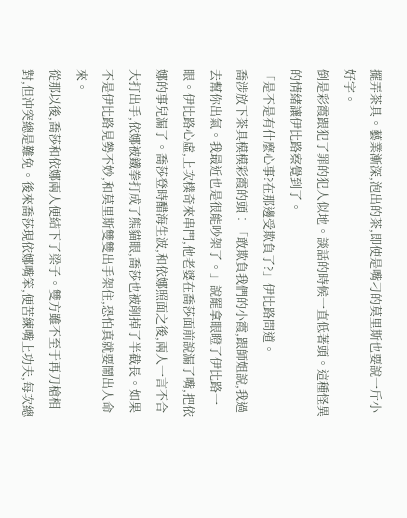擺弄茶具。藝業漸深,泡出的茶,即使是嘴刁的莫里斯也要說一斤小好字。
倒是彩霞跟犯了罪的犯人似地。談話的時候一直低著頭。這種怪異的情緒讓伊比路察覺到了。
「是不是有什麼心事?在那邊受欺負了?」伊比路問道。
喬涉放下茶具模模彩霞的頭︰「敢欺負我們的小霞,跟師姐說,我過去幫你出氣。我最近也是很能吵架了。」說罷拿眼瞪了伊比路一眼。伊比路心虛,上次樸奇來串門,他老婆在喬莎面前說漏了嘴,把依娜的事兒漏了。喬莎登時醋海生波,和依娜照面之後,兩人一言不合大打出手,依娜被鐵拳打成了熊貓眼,喬莎也被削掉了半截長。如果不是伊比路見勢不妙,和莫里斯雙雙出手架住,恐怕真就要鬧出人命來。
從那以後,喬莎和依娜兩人便結下了梁子。雙方雖不至于再刀槍相對,但沖突總是難免。後來喬莎現依娜嘴笨,便苦練嘴上功夫,每次總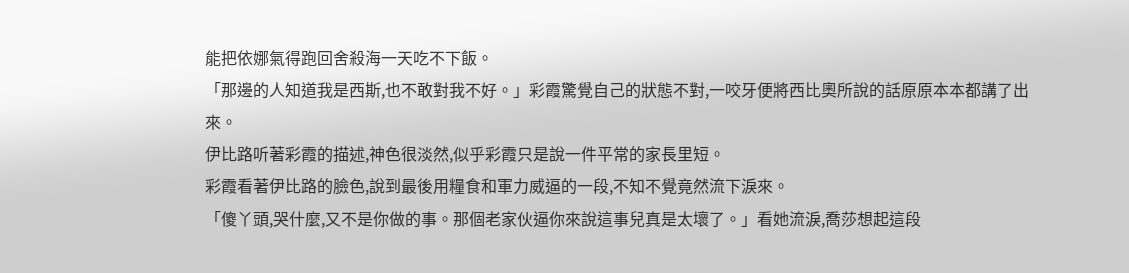能把依娜氣得跑回舍殺海一天吃不下飯。
「那邊的人知道我是西斯,也不敢對我不好。」彩霞驚覺自己的狀態不對,一咬牙便將西比奧所說的話原原本本都講了出來。
伊比路听著彩霞的描述,神色很淡然,似乎彩霞只是說一件平常的家長里短。
彩霞看著伊比路的臉色,說到最後用糧食和軍力威逼的一段,不知不覺竟然流下淚來。
「傻丫頭,哭什麼,又不是你做的事。那個老家伙逼你來說這事兒真是太壞了。」看她流淚,喬莎想起這段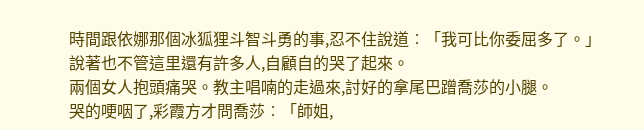時間跟依娜那個冰狐狸斗智斗勇的事,忍不住說道︰「我可比你委屈多了。」說著也不管這里還有許多人,自顧自的哭了起來。
兩個女人抱頭痛哭。教主唱喃的走過來,討好的拿尾巴蹭喬莎的小腿。
哭的哽咽了,彩霞方才問喬莎︰「師姐,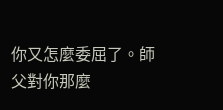你又怎麼委屈了。師父對你那麼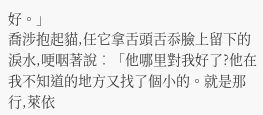好。」
喬涉抱起貓,任它拿舌頭舌忝臉上留下的淚水,哽咽著說︰「他哪里對我好了?他在我不知道的地方又找了個小的。就是那行,萊依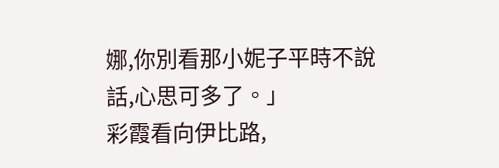娜,你別看那小妮子平時不說話,心思可多了。」
彩霞看向伊比路,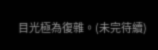目光極為復雜。(未完待續)